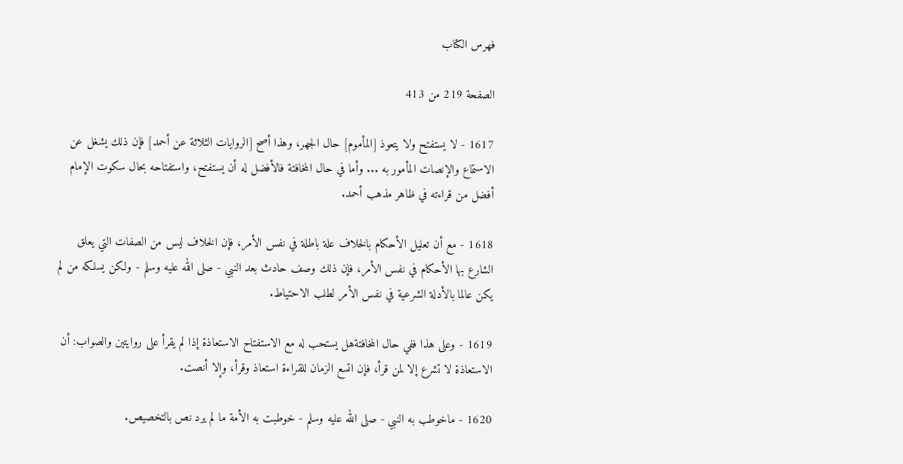فهرس الكتاب

الصفحة 219 من 413

1617 - لا يستفتح ولا يتعوذ [المأموم] حال الجهر، وهذا أصح [الروايات الثلاثة عن أحمد] فإن ذلك يشغل عن الاستماع والإنصات المأمور به ... وأما في حال المخافتة فالأفضل له أن يستفتح، واستفتاحه بحال سكوت الإمام أفضل من قراءته في ظاهر مذهب أحمد.

1618 - مع أن تعليل الأحكام بالخلاف علة باطلة في نفس الأمر، فإن الخلاف ليس من الصفات التي يعلق الشارع بها الأحكام في نفس الأمر، فإن ذلك وصف حادث بعد النبي - صلى الله عليه وسلم - ولكن يسلكه من لم يكن عالما بالأدلة الشرعية في نفس الأمر لطلب الاحتياط.

1619 - وعلى هذا ففي حال المخافتةهل يستحب له مع الاستفتاح الاستعاذة إذا لم يقرأ على روايتين والصواب: أن الاستعاذة لا تشرع إلا لمن قرأ، فإن اتسع الزمان للقراءة استعاذ وقرأ، وإلا أنصت.

1620 - ماخوطب به النبي - صلى الله عليه وسلم - خوطبت به الأمة ما لم يرد نص بالتخصيص.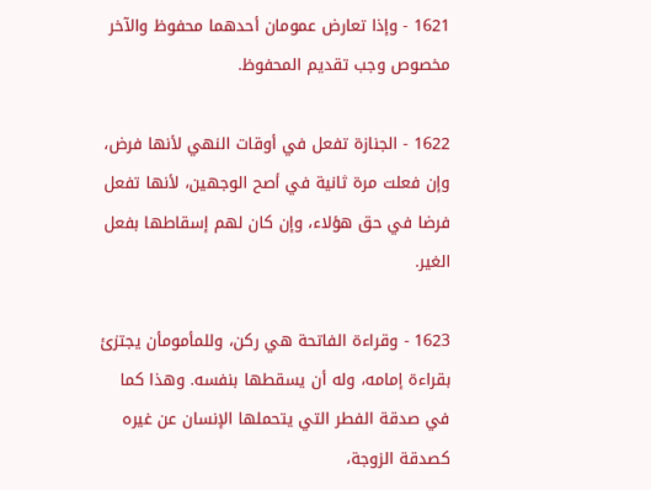1621 - وإذا تعارض عمومان أحدهما محفوظ والآخر مخصوص وجب تقديم المحفوظ.

1622 - الجنازة تفعل في أوقات النهي لأنها فرض، وإن فعلت مرة ثانية في أصح الوجهين، لأنها تفعل فرضا في حق هؤلاء، وإن كان لهم إسقاطها بفعل الغير.

1623 - وقراءة الفاتحة هي ركن، وللمأمومأن يجتزئ بقراءة إمامه، وله أن يسقطها بنفسه. وهذا كما في صدقة الفطر التي يتحملها الإنسان عن غيره كصدقة الزوجة،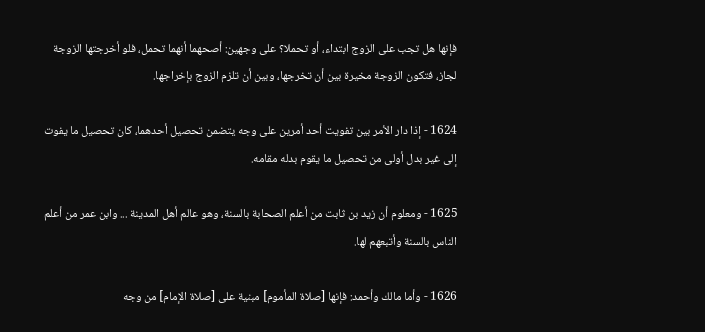فإنها هل تجب على الزوج ابتداء، أو تحملا؟ على وجهين: أصحهما أنهما تحمل، فلو أخرجتها الزوجة لجاز، فتكون الزوجة مخيرة بين أن تخرجها، وبين أن تلزم الزوج بإخراجها.

1624 - إذا دار الأمر بين تفويت أحد أمرين على وجه يتضمن تحصيل أحدهما، كان تحصيل ما يفوت إلى غير بدل أولى من تحصيل ما يقوم بدله مقامه.

1625 - ومعلوم أن زيد بن ثابت من أعلم الصحابة بالسنة، وهو عالم أهل المدينة ... وابن عمر من أعلم الناس بالسنة وأتبعهم لها.

1626 - وأما مالك وأحمد: فإنها [صلاة المأموم] مبنية على [صلاة الإمام] من وجه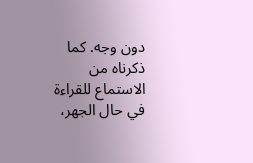دون وجه. كما ذكرناه من الاستماع للقراءة في حال الجهر،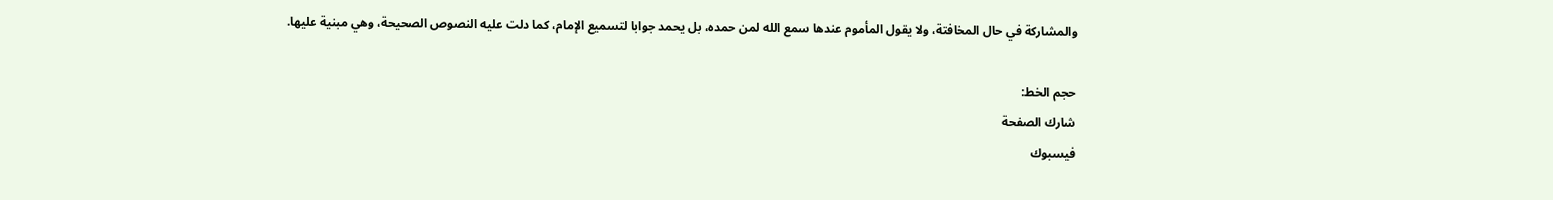والمشاركة في حال المخافتة، ولا يقول المأموم عندها سمع الله لمن حمده، بل يحمد جوابا لتسميع الإمام، كما دلت عليه النصوص الصحيحة، وهي مبنية عليها.

حجم الخط:
شارك الصفحة
فيسبوك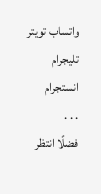واتساب تويتر تليجرام انستجرام
. . .
فضلًا انتظر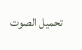تحميل الصوت